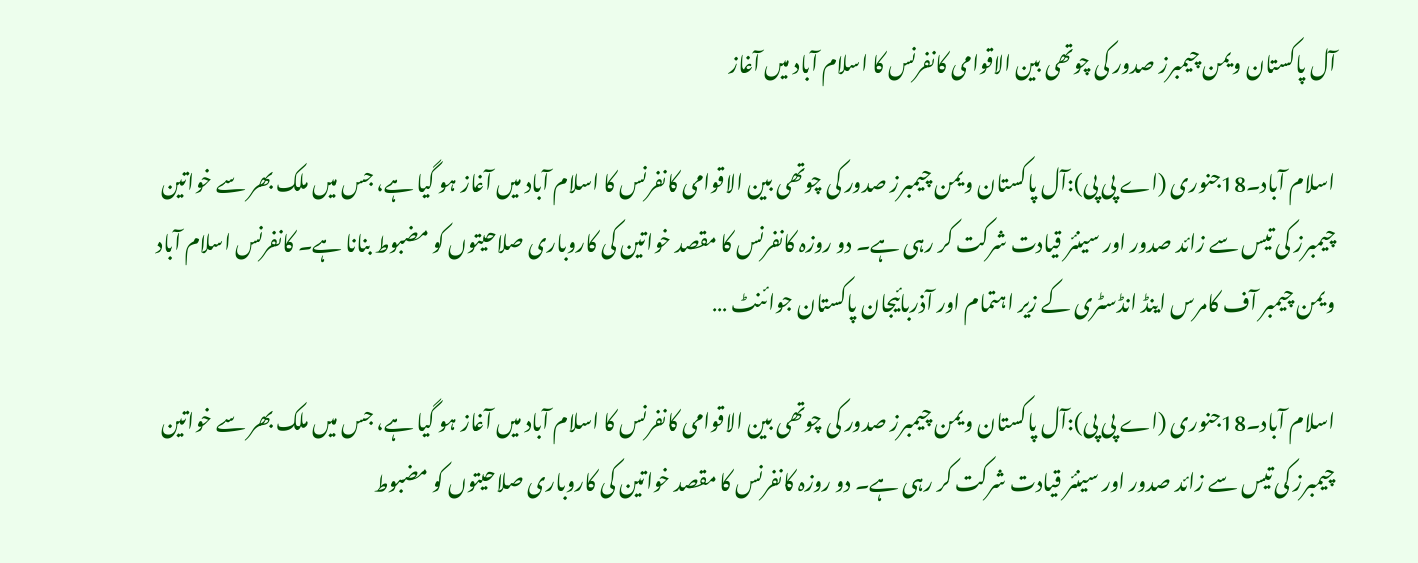آل پاکستان ویمن چیمبرز صدور کی چوتھی بین الاقوامی کانفرنس کا اسلام آباد میں آغاز

اسلام آباد۔18جنوری (اے پی پی):آل پاکستان ویمن چیمبرز صدور کی چوتھی بین الاقوامی کانفرنس کا اسلام آباد میں آغاز ہو گیا ہے، جس میں ملک بھر سے خواتین چیمبرز کی تیس سے زائد صدور اور سینئر قیادت شرکت کر رہی ہے۔ دو روزہ کانفرنس کا مقصد خواتین کی کاروباری صلاحیتوں کو مضبوط بنانا ہے۔ کانفرنس اسلام آباد ویمن چیمبر آف کامرس اینڈ انڈسٹری کے زیر اہتمام اور آذربائیجان پاکستان جوائنٹ …

اسلام آباد۔18جنوری (اے پی پی):آل پاکستان ویمن چیمبرز صدور کی چوتھی بین الاقوامی کانفرنس کا اسلام آباد میں آغاز ہو گیا ہے، جس میں ملک بھر سے خواتین چیمبرز کی تیس سے زائد صدور اور سینئر قیادت شرکت کر رہی ہے۔ دو روزہ کانفرنس کا مقصد خواتین کی کاروباری صلاحیتوں کو مضبوط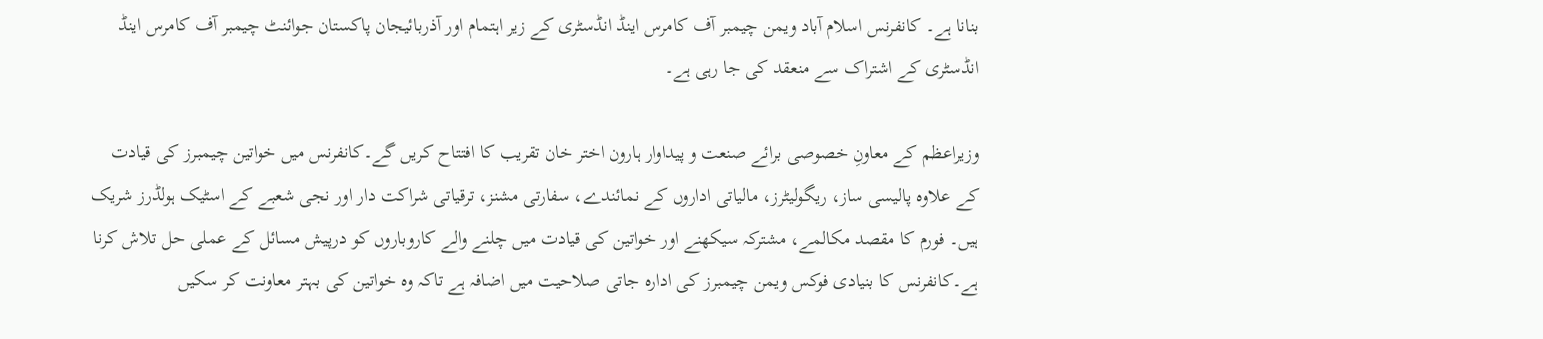بنانا ہے۔ کانفرنس اسلام آباد ویمن چیمبر آف کامرس اینڈ انڈسٹری کے زیر اہتمام اور آذربائیجان پاکستان جوائنٹ چیمبر آف کامرس اینڈ انڈسٹری کے اشتراک سے منعقد کی جا رہی ہے۔

وزیراعظم کے معاونِ خصوصی برائے صنعت و پیداوار ہارون اختر خان تقریب کا افتتاح کریں گے۔کانفرنس میں خواتین چیمبرز کی قیادت کے علاوہ پالیسی ساز، ریگولیٹرز، مالیاتی اداروں کے نمائندے، سفارتی مشنز، ترقیاتی شراکت دار اور نجی شعبے کے اسٹیک ہولڈرز شریک ہیں۔ فورم کا مقصد مکالمے، مشترکہ سیکھنے اور خواتین کی قیادت میں چلنے والے کاروباروں کو درپیش مسائل کے عملی حل تلاش کرنا ہے۔کانفرنس کا بنیادی فوکس ویمن چیمبرز کی ادارہ جاتی صلاحیت میں اضافہ ہے تاکہ وہ خواتین کی بہتر معاونت کر سکیں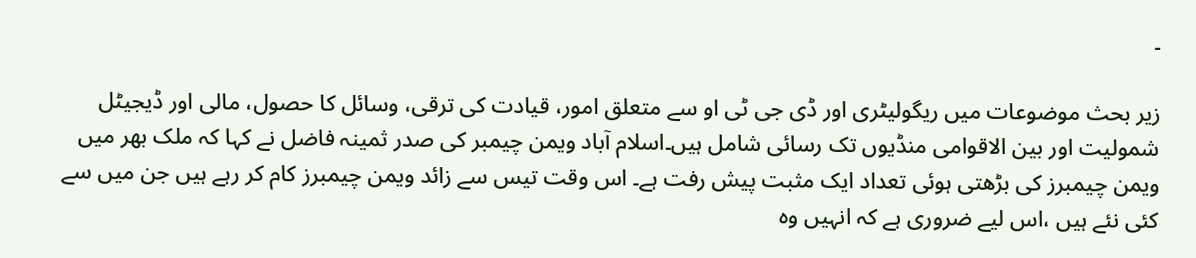۔

زیر بحث موضوعات میں ریگولیٹری اور ڈی جی ٹی او سے متعلق امور، قیادت کی ترقی، وسائل کا حصول، مالی اور ڈیجیٹل شمولیت اور بین الاقوامی منڈیوں تک رسائی شامل ہیں۔اسلام آباد ویمن چیمبر کی صدر ثمینہ فاضل نے کہا کہ ملک بھر میں ویمن چیمبرز کی بڑھتی ہوئی تعداد ایک مثبت پیش رفت ہے۔ اس وقت تیس سے زائد ویمن چیمبرز کام کر رہے ہیں جن میں سے کئی نئے ہیں ،اس لیے ضروری ہے کہ انہیں وہ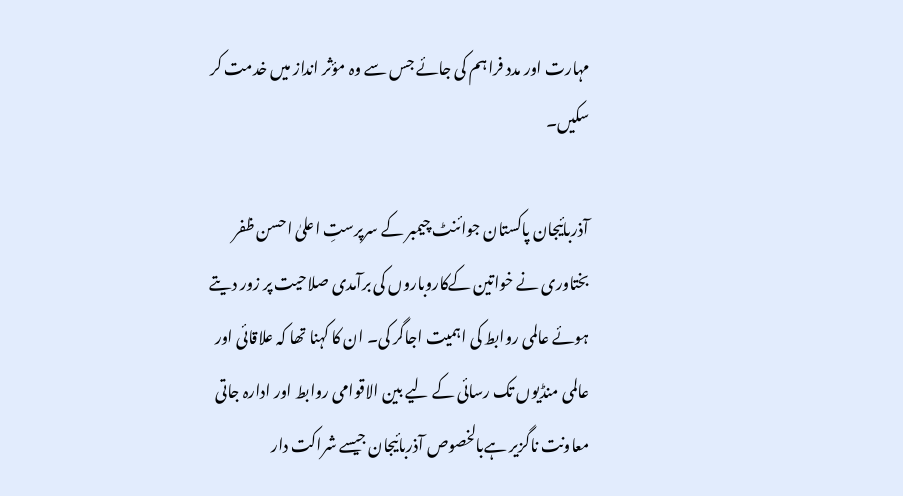مہارت اور مدد فراہم کی جائے جس سے وہ مؤثر انداز میں خدمت کر سکیں۔

آذربائیجان پاکستان جوائنٹ چیمبر کے سرپرستِ اعلیٰ احسن ظفر بختاوری نے خواتین کےکاروباروں کی برآمدی صلاحیت پر زور دیتے ہوئے عالمی روابط کی اہمیت اجاگر کی۔ ان کا کہنا تھا کہ علاقائی اور عالمی منڈیوں تک رسائی کے لیے بین الاقوامی روابط اور ادارہ جاتی معاونت ناگزیر ہےبالخصوص آذربائیجان جیسے شراکت دار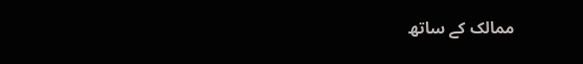ممالک کے ساتھ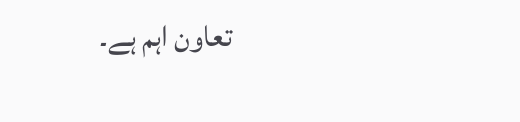تعاون اہم ہے۔